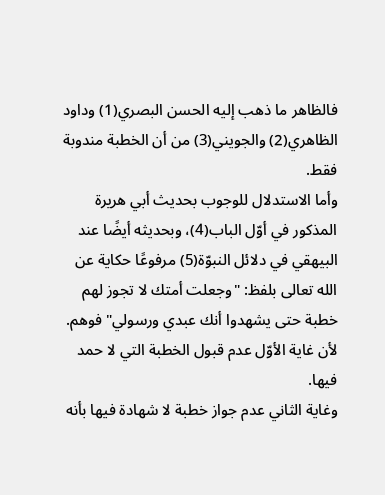فالظاهر ما ذهب إليه الحسن البصري(1) وداود الظاهري(2) والجويني(3) من أن الخطبة مندوبة فقط.
وأما الاستدلال للوجوب بحديث أبي هريرة المذكور في أوّل الباب(4)، وبحديثه أيضًا عند البيهقي في دلائل النبوّة(5) مرفوعًا حكاية عن الله تعالى بلفظ: "وجعلت أمتك لا تجوز لهم خطبة حتى يشهدوا أنك عبدي ورسولي" فوهم.
لأن غاية الأوّل عدم قبول الخطبة التي لا حمد فيها.
وغاية الثاني عدم جواز خطبة لا شهادة فيها بأنه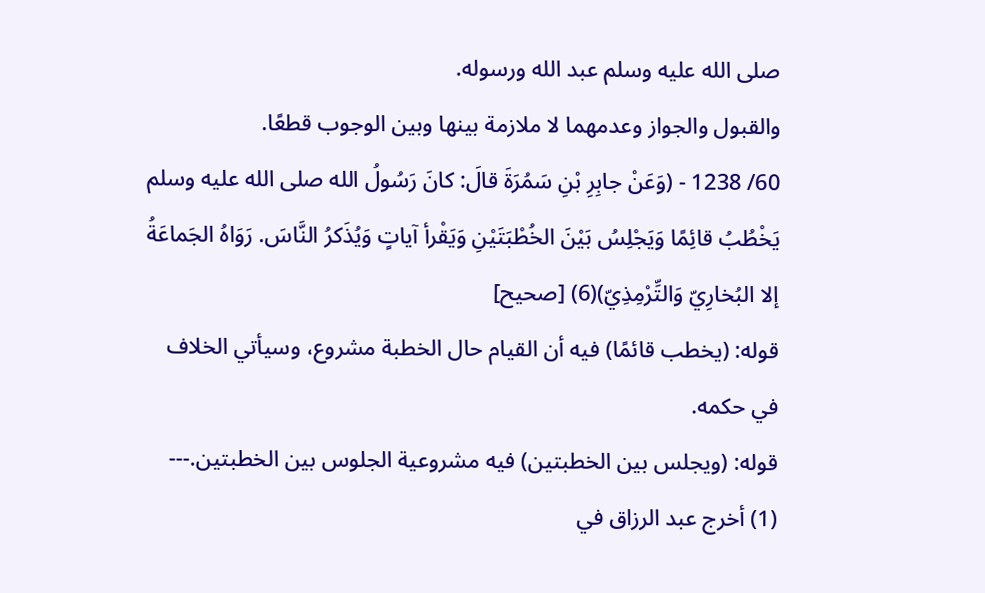صلى الله عليه وسلم عبد الله ورسوله.
والقبول والجواز وعدمهما لا ملازمة بينها وبين الوجوب قطعًا.
60/ 1238 - (وَعَنْ جابِرِ بْنِ سَمُرَةَ قالَ: كانَ رَسُولُ الله صلى الله عليه وسلم يَخْطُبُ قائِمًا وَيَجْلِسُ بَيْنَ الخُطْبَتَيْنِ وَيَقْرأ آياتٍ وَيُذَكرُ النَّاسَ. رَوَاهُ الجَماعَةُ إلا البُخارِيّ وَالتِّرْمِذِيّ)(6) [صحيح]
قوله: (يخطب قائمًا) فيه أن القيام حال الخطبة مشروع، وسيأتي الخلاف في حكمه.
قوله: (ويجلس بين الخطبتين) فيه مشروعية الجلوس بين الخطبتين.---
(1) أخرج عبد الرزاق في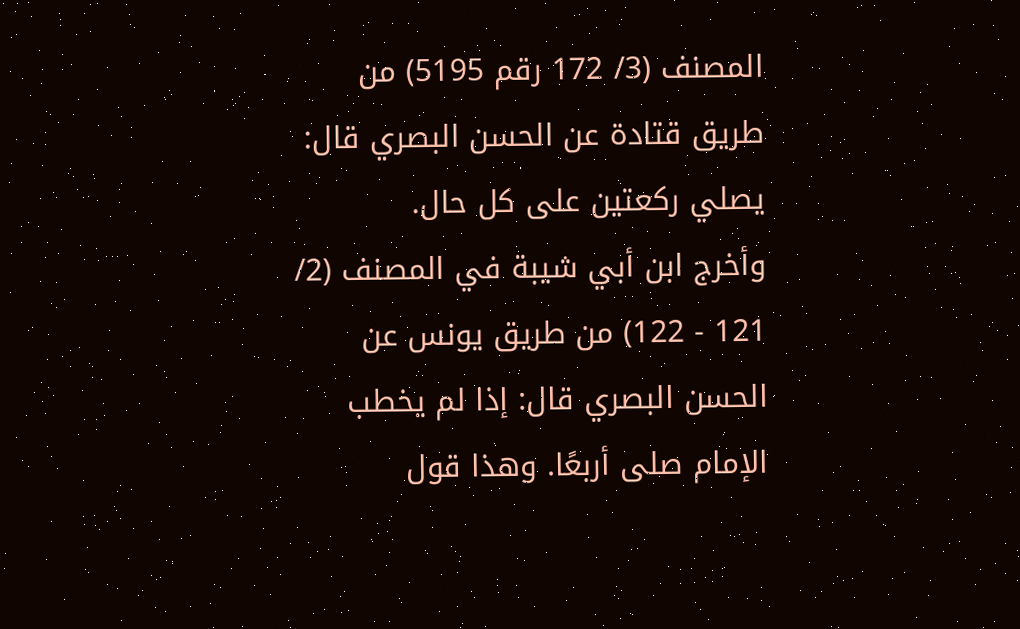المصنف (3/ 172 رقم 5195) من طريق قتادة عن الحسن البصري قال: يصلي ركعتين على كل حال.
وأخرج ابن أبي شيبة في المصنف (2/ 121 - 122) من طريق يونس عن الحسن البصري قال: إذا لم يخطب الإمام صلى أربعًا. وهذا قول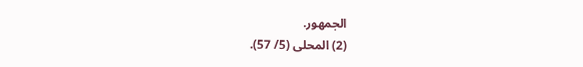الجمهور.
(2) المحلى (5/ 57).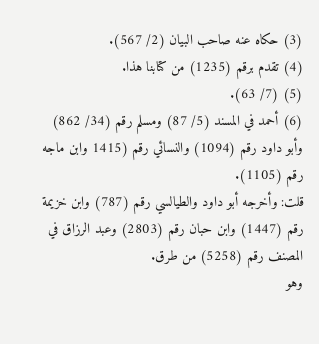(3) حكاه عنه صاحب البيان (2/ 567).
(4) تقدم برقم (1235) من كتابنا هذا.
(5) (7/ 63).
(6) أحمد في المسند (5/ 87) ومسلم رقم (34/ 862) وأبو داود رقم (1094) والنسائي رقم (1415 وابن ماجه رقم (1105).
قلت: وأخرجه أبو داود والطيالسي رقم (787) وابن خزيمة رقم (1447) وابن حبان رقم (2803) وعبد الرزاق في المصنف رقم (5258) من طرق.
وهو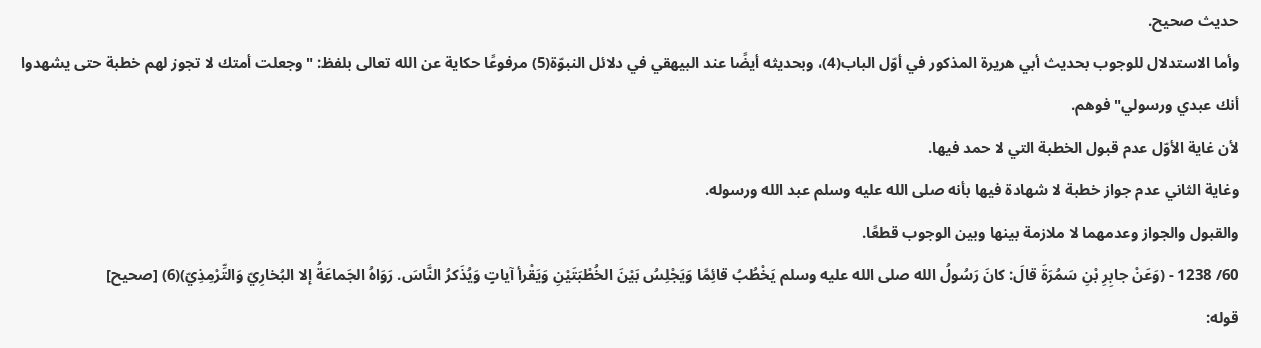حديث صحيح.
وأما الاستدلال للوجوب بحديث أبي هريرة المذكور في أوّل الباب(4)، وبحديثه أيضًا عند البيهقي في دلائل النبوّة(5) مرفوعًا حكاية عن الله تعالى بلفظ: "وجعلت أمتك لا تجوز لهم خطبة حتى يشهدوا أنك عبدي ورسولي" فوهم.
لأن غاية الأوّل عدم قبول الخطبة التي لا حمد فيها.
وغاية الثاني عدم جواز خطبة لا شهادة فيها بأنه صلى الله عليه وسلم عبد الله ورسوله.
والقبول والجواز وعدمهما لا ملازمة بينها وبين الوجوب قطعًا.
60/ 1238 - (وَعَنْ جابِرِ بْنِ سَمُرَةَ قالَ: كانَ رَسُولُ الله صلى الله عليه وسلم يَخْطُبُ قائِمًا وَيَجْلِسُ بَيْنَ الخُطْبَتَيْنِ وَيَقْرأ آياتٍ وَيُذَكرُ النَّاسَ. رَوَاهُ الجَماعَةُ إلا البُخارِيّ وَالتِّرْمِذِيّ)(6) [صحيح]
قوله: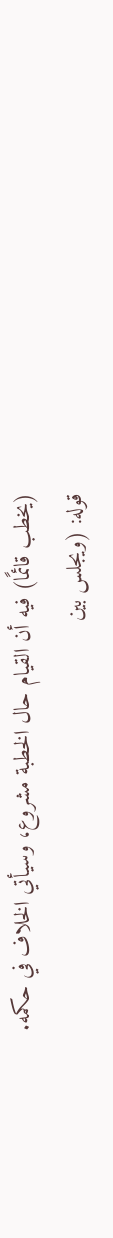(يخطب قائمًا) فيه أن القيام حال الخطبة مشروع، وسيأتي الخلاف في حكمه.
قوله: (ويجلس بين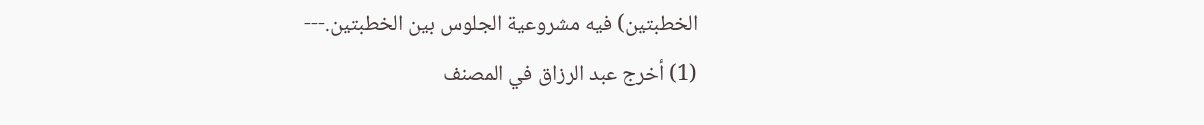الخطبتين) فيه مشروعية الجلوس بين الخطبتين.---
(1) أخرج عبد الرزاق في المصنف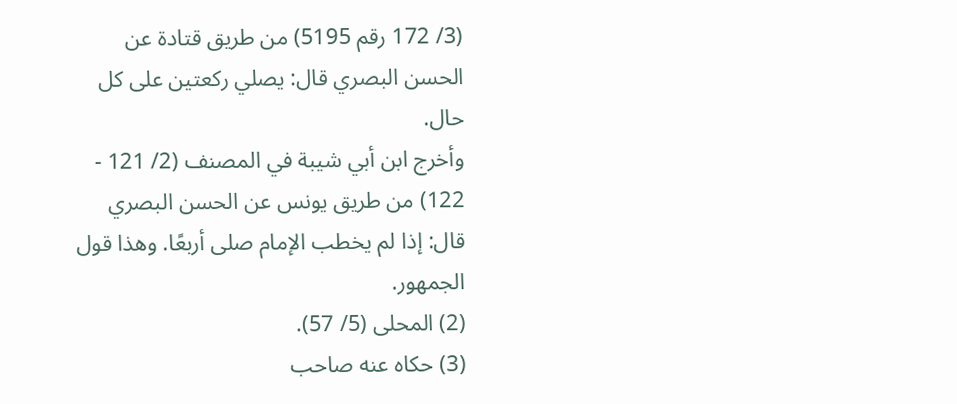(3/ 172 رقم 5195) من طريق قتادة عن الحسن البصري قال: يصلي ركعتين على كل حال.
وأخرج ابن أبي شيبة في المصنف (2/ 121 - 122) من طريق يونس عن الحسن البصري قال: إذا لم يخطب الإمام صلى أربعًا. وهذا قول الجمهور.
(2) المحلى (5/ 57).
(3) حكاه عنه صاحب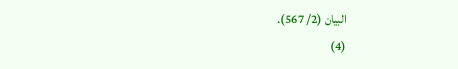البيان (2/ 567).
(4)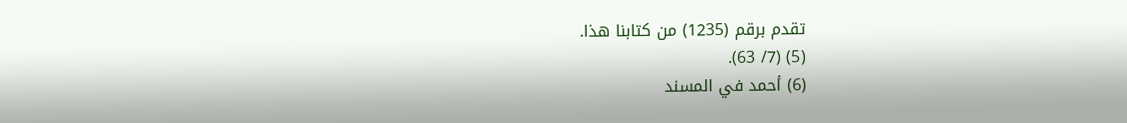تقدم برقم (1235) من كتابنا هذا.
(5) (7/ 63).
(6) أحمد في المسند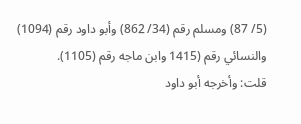(5/ 87) ومسلم رقم (34/ 862) وأبو داود رقم (1094) والنسائي رقم (1415 وابن ماجه رقم (1105).
قلت: وأخرجه أبو داود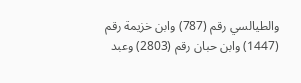والطيالسي رقم (787) وابن خزيمة رقم (1447) وابن حبان رقم (2803) وعبد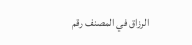الرزاق في المصنف رقم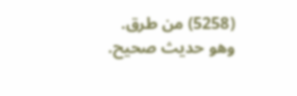(5258) من طرق.
وهو حديث صحيح.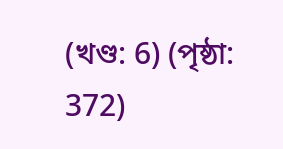(খণ্ড: 6) (পৃষ্ঠা: 372)